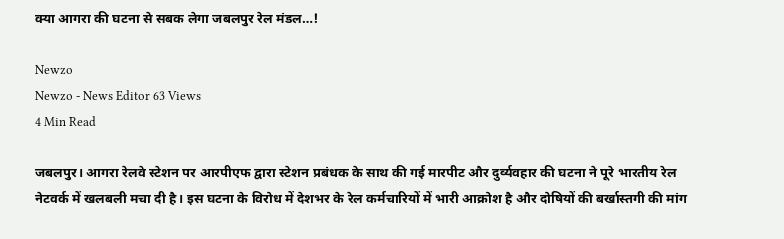क्या आगरा की घटना से सबक लेगा जबलपुर रेल मंडल…!

Newzo
Newzo - News Editor 63 Views
4 Min Read

जबलपुर। आगरा रेलवे स्टेशन पर आरपीएफ द्वारा स्टेशन प्रबंधक के साथ की गई मारपीट और दुर्व्यवहार की घटना ने पूरे भारतीय रेल नेटवर्क में खलबली मचा दी है। इस घटना के विरोध में देशभर के रेल कर्मचारियों में भारी आक्रोश है और दोषियों की बर्खास्तगी की मांग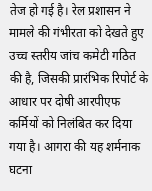तेज हो गई है। रेल प्रशासन ने मामले की गंभीरता को देखते हुए उच्च स्तरीय जांच कमेटी गठित की है, जिसकी प्रारंभिक रिपोर्ट के आधार पर दोषी आरपीएफ कर्मियों को निलंबित कर दिया गया है। आगरा की यह शर्मनाक घटना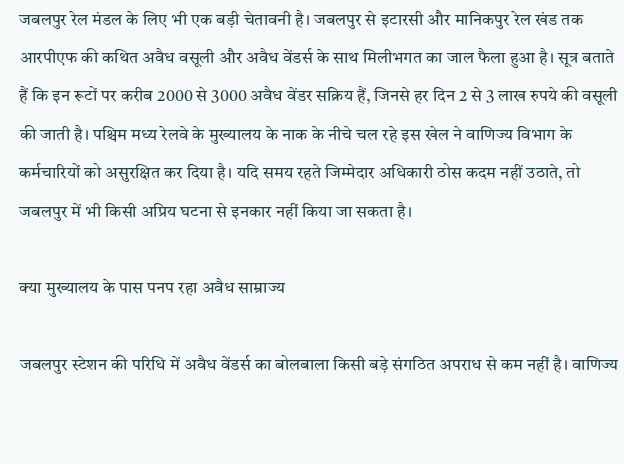जबलपुर रेल मंडल के लिए भी एक बड़ी चेतावनी है। जबलपुर से इटारसी और मानिकपुर रेल खंड तक आरपीएफ की कथित अवैध वसूली और अवैध वेंडर्स के साथ मिलीभगत का जाल फैला हुआ है। सूत्र बताते हैं कि इन रूटों पर करीब 2000 से 3000 अवैध वेंडर सक्रिय हैं, जिनसे हर दिन 2 से 3 लाख रुपये की वसूली की जाती है। पश्चिम मध्य रेलवे के मुख्यालय के नाक के नीचे चल रहे इस खेल ने वाणिज्य विभाग के कर्मचारियों को असुरक्षित कर दिया है। यदि समय रहते जिम्मेदार अधिकारी ठोस कदम नहीं उठाते, तो जबलपुर में भी किसी अप्रिय घटना से इनकार नहीं किया जा सकता है।

क्या मुख्यालय के पास पनप रहा अवैध साम्राज्य

जबलपुर स्टेशन की परिधि में अवैध वेंडर्स का बोलबाला किसी बड़े संगठित अपराध से कम नहीं है। वाणिज्य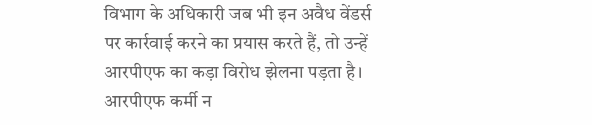विभाग के अधिकारी जब भी इन अवैध वेंडर्स पर कार्रवाई करने का प्रयास करते हैं, तो उन्हें आरपीएफ का कड़ा विरोध झेलना पड़ता है। आरपीएफ कर्मी न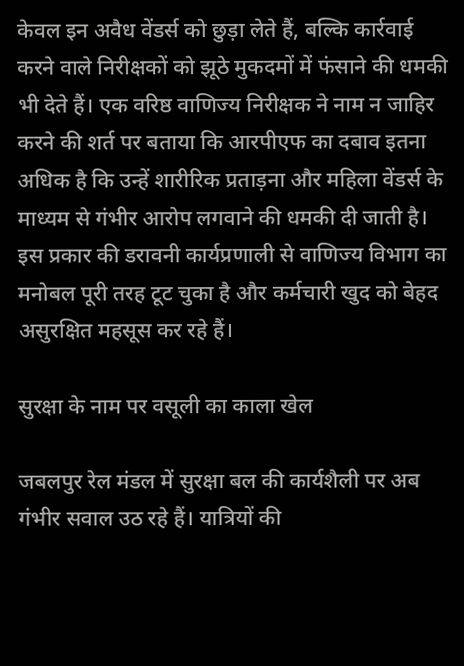केवल इन अवैध वेंडर्स को छुड़ा लेते हैं, बल्कि कार्रवाई करने वाले निरीक्षकों को झूठे मुकदमों में फंसाने की धमकी भी देते हैं। एक वरिष्ठ वाणिज्य निरीक्षक ने नाम न जाहिर करने की शर्त पर बताया कि आरपीएफ का दबाव इतना अधिक है कि उन्हें शारीरिक प्रताड़ना और महिला वेंडर्स के माध्यम से गंभीर आरोप लगवाने की धमकी दी जाती है। इस प्रकार की डरावनी कार्यप्रणाली से वाणिज्य विभाग का मनोबल पूरी तरह टूट चुका है और कर्मचारी खुद को बेहद असुरक्षित महसूस कर रहे हैं।

सुरक्षा के नाम पर वसूली का काला खेल

जबलपुर रेल मंडल में सुरक्षा बल की कार्यशैली पर अब गंभीर सवाल उठ रहे हैं। यात्रियों की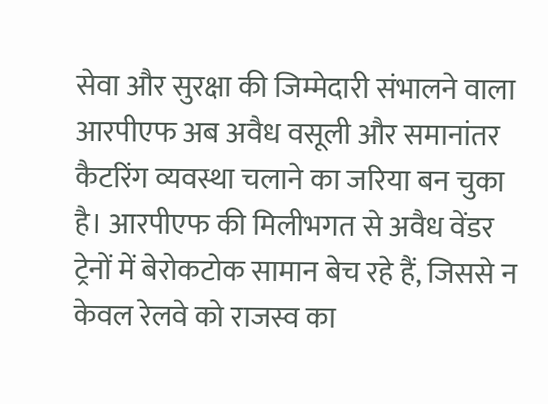सेवा और सुरक्षा की जिम्मेदारी संभालने वाला आरपीएफ अब अवैध वसूली और समानांतर कैटरिंग व्यवस्था चलाने का जरिया बन चुका है। आरपीएफ की मिलीभगत से अवैध वेंडर ट्रेनों में बेरोकटोक सामान बेच रहे हैं, जिससे न केवल रेलवे को राजस्व का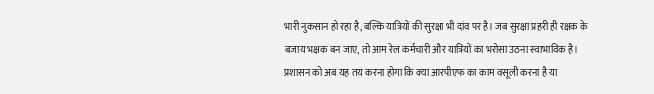भारी नुकसान हो रहा है, बल्कि यात्रियों की सुरक्षा भी दांव पर है। जब सुरक्षा प्रहरी ही रक्षक के बजाय भक्षक बन जाए, तो आम रेल कर्मचारी और यात्रियों का भरोसा उठना स्वाभाविक है। प्रशासन को अब यह तय करना होगा कि क्या आरपीएफ का काम वसूली करना है या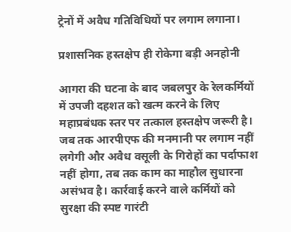ट्रेनों में अवैध गतिविधियों पर लगाम लगाना।

प्रशासनिक हस्तक्षेप ही रोकेगा बड़ी अनहोनी

आगरा की घटना के बाद जबलपुर के रेलकर्मियों में उपजी दहशत को खत्म करने के लिए महाप्रबंधक स्तर पर तत्काल हस्तक्षेप जरूरी है। जब तक आरपीएफ की मनमानी पर लगाम नहीं लगेगी और अवैध वसूली के गिरोहों का पर्दाफाश नहीं होगा, तब तक काम का माहौल सुधारना असंभव है। कार्रवाई करने वाले कर्मियों को सुरक्षा की स्पष्ट गारंटी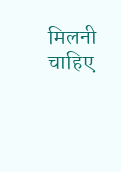मिलनी चाहिए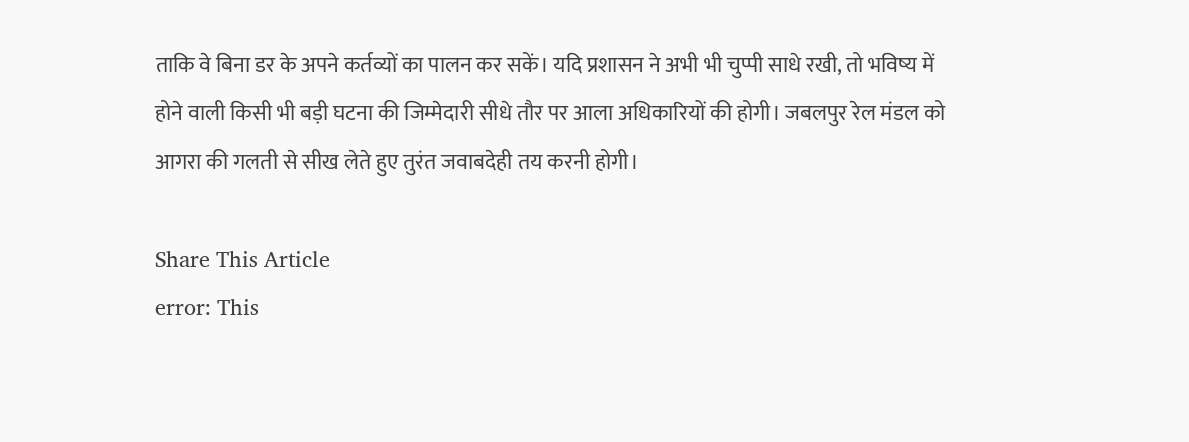ताकि वे बिना डर के अपने कर्तव्यों का पालन कर सकें। यदि प्रशासन ने अभी भी चुप्पी साधे रखी, तो भविष्य में होने वाली किसी भी बड़ी घटना की जिम्मेदारी सीधे तौर पर आला अधिकारियों की होगी। जबलपुर रेल मंडल को आगरा की गलती से सीख लेते हुए तुरंत जवाबदेही तय करनी होगी।

Share This Article
error: This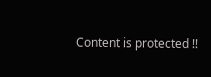Content is protected !!